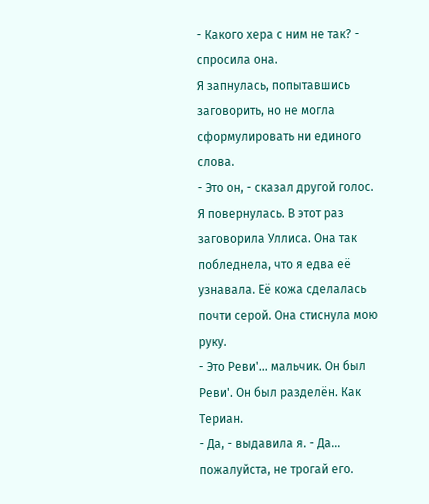- Какого хера с ним не так? - спросила она.
Я запнулась, попытавшись заговорить, но не могла сформулировать ни единого слова.
- Это он, - сказал другой голос.
Я повернулась. В этот раз заговорила Уллиса. Она так побледнела, что я едва её узнавала. Её кожа сделалась почти серой. Она стиснула мою руку.
- Это Реви'... мальчик. Он был Реви'. Он был разделён. Как Териан.
- Да, - выдавила я. - Да... пожалуйста, не трогай его.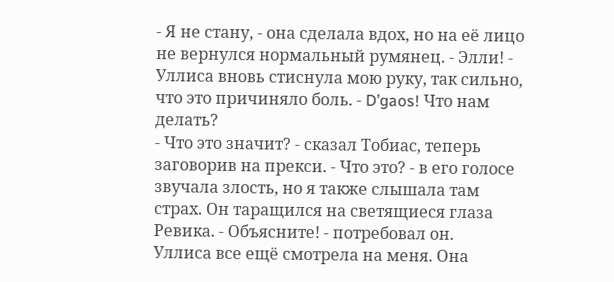- Я не стану, - она сделала вдох, но на её лицо не вернулся нормальный румянец. - Элли! - Уллиса вновь стиснула мою руку, так сильно, что это причиняло боль. - D’gaos! Что нам делать?
- Что это значит? - сказал Тобиас, теперь заговорив на прекси. - Что это? - в его голосе звучала злость, но я также слышала там страх. Он таращился на светящиеся глаза Ревика. - Объясните! - потребовал он.
Уллиса все ещё смотрела на меня. Она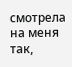смотрела на меня так,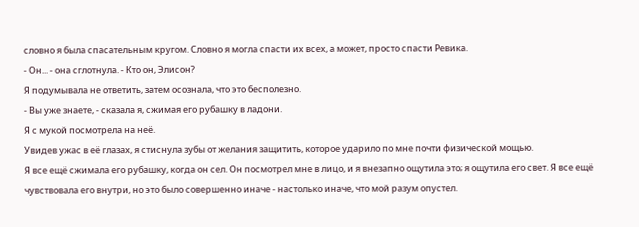словно я была спасательным кругом. Словно я могла спасти их всех, а может, просто спасти Ревика.
- Он... - она сглотнула. - Кто он, Элисон?
Я подумывала не ответить, затем осознала, что это бесполезно.
- Вы уже знаете, - сказала я, сжимая его рубашку в ладони.
Я с мукой посмотрела на неё.
Увидев ужас в её глазах, я стиснула зубы от желания защитить, которое ударило по мне почти физической мощью.
Я все ещё сжимала его рубашку, когда он сел. Он посмотрел мне в лицо, и я внезапно ощутила это; я ощутила его свет. Я все ещё чувствовала его внутри, но это было совершенно иначе - настолько иначе, что мой разум опустел.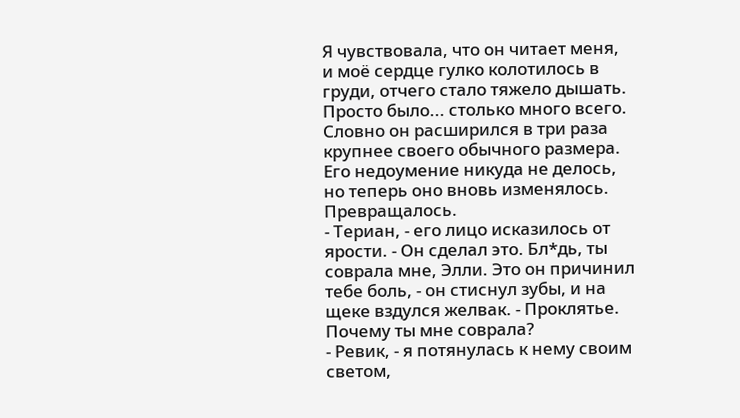Я чувствовала, что он читает меня, и моё сердце гулко колотилось в груди, отчего стало тяжело дышать.
Просто было... столько много всего.
Словно он расширился в три раза крупнее своего обычного размера.
Его недоумение никуда не делось, но теперь оно вновь изменялось. Превращалось.
- Териан, - его лицо исказилось от ярости. - Он сделал это. Бл*дь, ты соврала мне, Элли. Это он причинил тебе боль, - он стиснул зубы, и на щеке вздулся желвак. - Проклятье. Почему ты мне соврала?
- Ревик, - я потянулась к нему своим светом,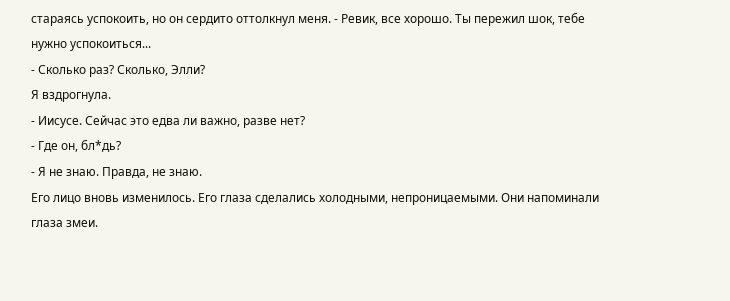стараясь успокоить, но он сердито оттолкнул меня. - Ревик, все хорошо. Ты пережил шок, тебе нужно успокоиться...
- Сколько раз? Сколько, Элли?
Я вздрогнула.
- Иисусе. Сейчас это едва ли важно, разве нет?
- Где он, бл*дь?
- Я не знаю. Правда, не знаю.
Его лицо вновь изменилось. Его глаза сделались холодными, непроницаемыми. Они напоминали глаза змеи.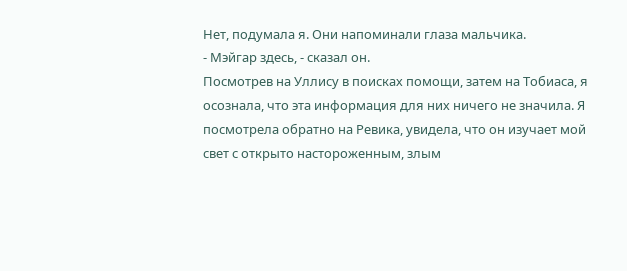Нет, подумала я. Они напоминали глаза мальчика.
- Мэйгар здесь, - сказал он.
Посмотрев на Уллису в поисках помощи, затем на Тобиаса, я осознала, что эта информация для них ничего не значила. Я посмотрела обратно на Ревика, увидела, что он изучает мой свет с открыто настороженным, злым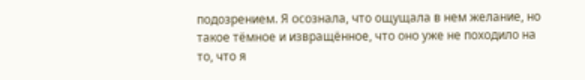подозрением. Я осознала, что ощущала в нем желание, но такое тёмное и извращённое, что оно уже не походило на то, что я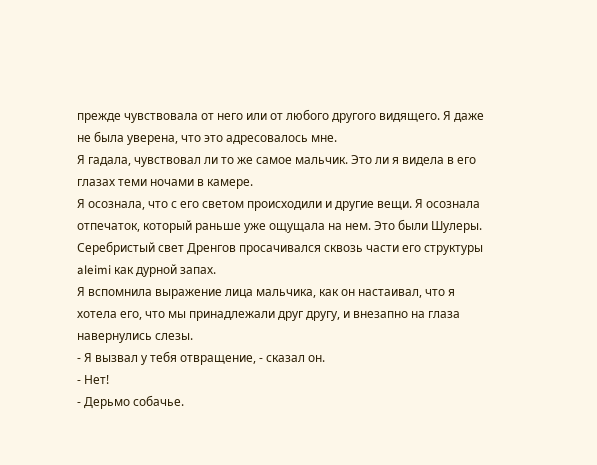прежде чувствовала от него или от любого другого видящего. Я даже не была уверена, что это адресовалось мне.
Я гадала, чувствовал ли то же самое мальчик. Это ли я видела в его глазах теми ночами в камере.
Я осознала, что с его светом происходили и другие вещи. Я осознала отпечаток, который раньше уже ощущала на нем. Это были Шулеры. Серебристый свет Дренгов просачивался сквозь части его структуры aleimi как дурной запах.
Я вспомнила выражение лица мальчика, как он настаивал, что я хотела его, что мы принадлежали друг другу, и внезапно на глаза навернулись слезы.
- Я вызвал у тебя отвращение, - сказал он.
- Нет!
- Дерьмо собачье.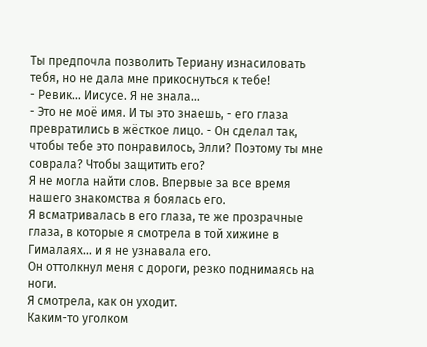Ты предпочла позволить Териану изнасиловать тебя, но не дала мне прикоснуться к тебе!
- Ревик... Иисусе. Я не знала...
- Это не моё имя. И ты это знаешь, - его глаза превратились в жёсткое лицо. - Он сделал так, чтобы тебе это понравилось, Элли? Поэтому ты мне соврала? Чтобы защитить его?
Я не могла найти слов. Впервые за все время нашего знакомства я боялась его.
Я всматривалась в его глаза, те же прозрачные глаза, в которые я смотрела в той хижине в Гималаях... и я не узнавала его.
Он оттолкнул меня с дороги, резко поднимаясь на ноги.
Я смотрела, как он уходит.
Каким-то уголком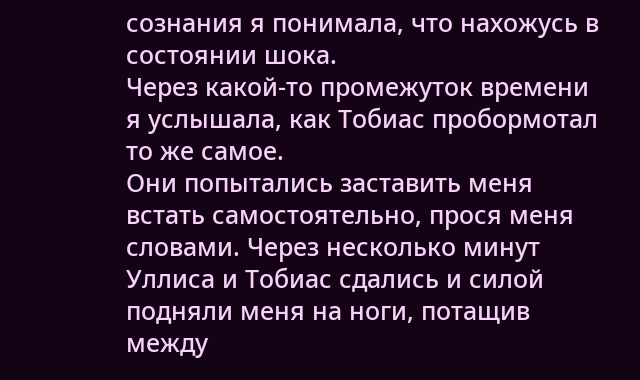сознания я понимала, что нахожусь в состоянии шока.
Через какой-то промежуток времени я услышала, как Тобиас пробормотал то же самое.
Они попытались заставить меня встать самостоятельно, прося меня словами. Через несколько минут Уллиса и Тобиас сдались и силой подняли меня на ноги, потащив между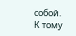собой.
К тому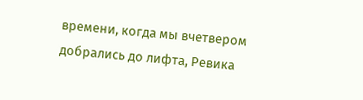времени, когда мы вчетвером добрались до лифта, Ревика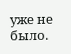уже не было.